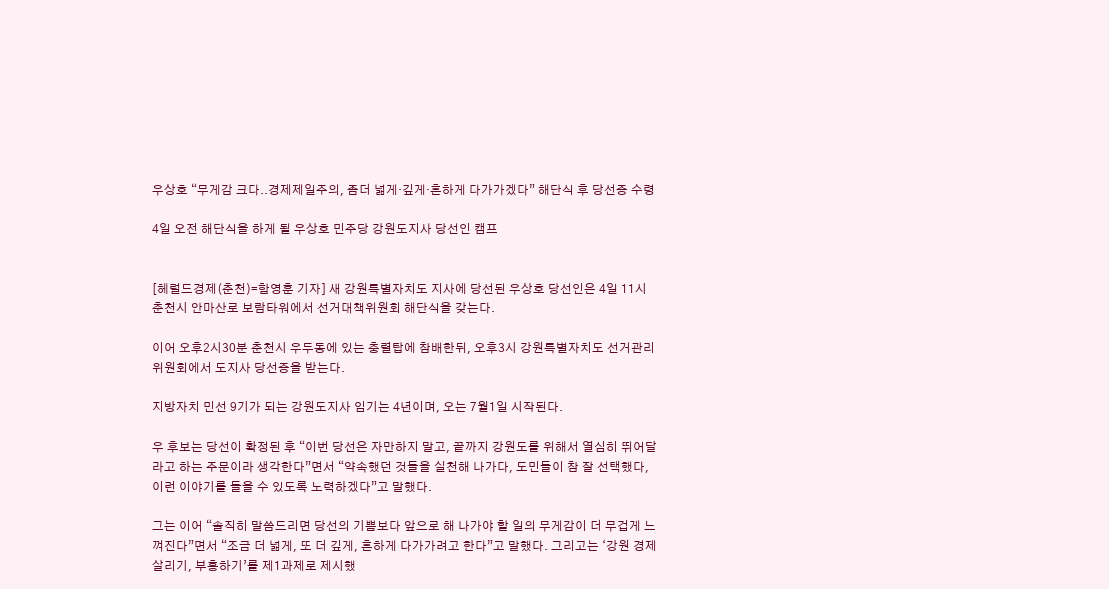우상호 “무게감 크다..경제제일주의, 좀더 넓게·깊게·흔하게 다가가겠다” 해단식 후 당선증 수령

4일 오전 해단식을 하게 될 우상호 민주당 강원도지사 당선인 캠프


[헤럴드경제(춘천)=함영훈 기자] 새 강원특별자치도 지사에 당선된 우상호 당선인은 4일 11시 춘천시 안마산로 보람타워에서 선거대책위원회 해단식을 갖는다.

이어 오후2시30분 춘천시 우두동에 있는 충렬탑에 참배한뒤, 오후3시 강원특별자치도 선거관리위원회에서 도지사 당선증을 받는다.

지방자치 민선 9기가 되는 강원도지사 임기는 4년이며, 오는 7월1일 시작된다.

우 후보는 당선이 확정된 후 “이번 당선은 자만하지 말고, 끝까지 강원도를 위해서 열심히 뛰어달라고 하는 주문이라 생각한다”면서 “약속했던 것들을 실천해 나가다, 도민들이 참 잘 선택했다, 이런 이야기를 들을 수 있도록 노력하겠다”고 말했다.

그는 이어 “솔직히 말씀드리면 당선의 기쁨보다 앞으로 해 나가야 할 일의 무게감이 더 무겁게 느껴진다”면서 “조금 더 넓게, 또 더 깊게, 흔하게 다가가려고 한다”고 말했다. 그리고는 ‘강원 경제 살리기, 부흥하기’를 제1과제로 제시했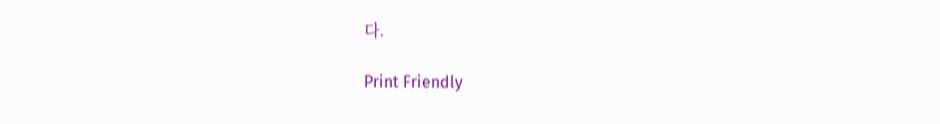다.

Print Friendly